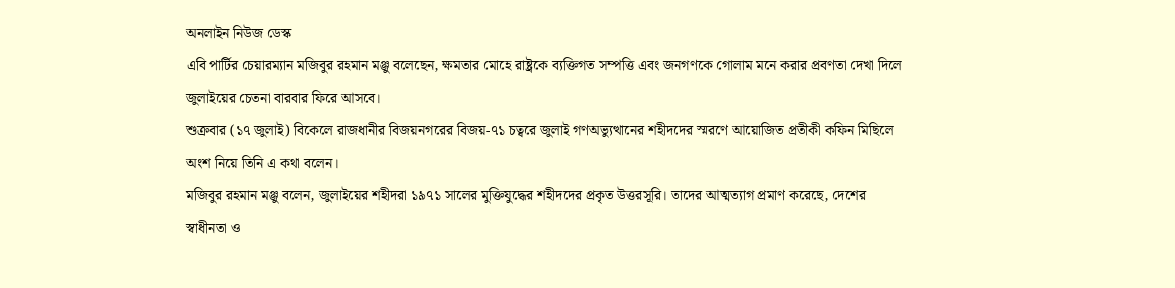অনলাইন নিউজ ডেস্ক
এবি পার্টির চেয়ারম্যান মজিবুর রহমান মঞ্জু বলেছেন, ক্ষমতার মোহে রাষ্ট্রকে ব্যক্তিগত সম্পত্তি এবং জনগণকে গোলাম মনে করার প্রবণতা দেখা দিলে জুলাইয়ের চেতনা বারবার ফিরে আসবে।
শুক্রবার (১৭ জুলাই) বিকেলে রাজধানীর বিজয়নগরের বিজয়-৭১ চত্বরে জুলাই গণঅভ্যুত্থানের শহীদদের স্মরণে আয়োজিত প্রতীকী কফিন মিছিলে অংশ নিয়ে তিনি এ কথা বলেন।
মজিবুর রহমান মঞ্জু বলেন, জুলাইয়ের শহীদরা ১৯৭১ সালের মুক্তিযুদ্ধের শহীদদের প্রকৃত উত্তরসূরি। তাদের আত্মত্যাগ প্রমাণ করেছে, দেশের স্বাধীনতা ও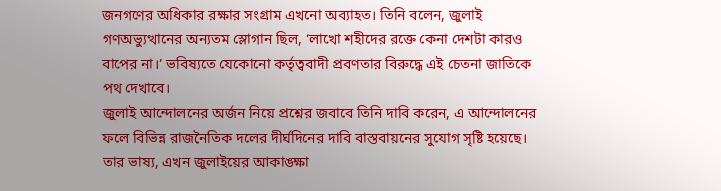জনগণের অধিকার রক্ষার সংগ্রাম এখনো অব্যাহত। তিনি বলেন, জুলাই গণঅভ্যুত্থানের অন্যতম স্লোগান ছিল, ‘লাখো শহীদের রক্তে কেনা দেশটা কারও বাপের না।’ ভবিষ্যতে যেকোনো কর্তৃত্ববাদী প্রবণতার বিরুদ্ধে এই চেতনা জাতিকে পথ দেখাবে।
জুলাই আন্দোলনের অর্জন নিয়ে প্রশ্নের জবাবে তিনি দাবি করেন, এ আন্দোলনের ফলে বিভিন্ন রাজনৈতিক দলের দীর্ঘদিনের দাবি বাস্তবায়নের সুযোগ সৃষ্টি হয়েছে। তার ভাষ্য, এখন জুলাইয়ের আকাঙ্ক্ষা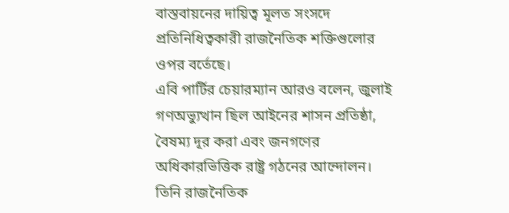বাস্তবায়নের দায়িত্ব মূলত সংসদে প্রতিনিধিত্বকারী রাজনৈতিক শক্তিগুলোর ওপর বর্তেছে।
এবি পার্টির চেয়ারম্যান আরও বলেন, জুলাই গণঅভ্যুত্থান ছিল আইনের শাসন প্রতিষ্ঠা, বৈষম্য দূর করা এবং জনগণের অধিকারভিত্তিক রাষ্ট্র গঠনের আন্দোলন। তিনি রাজনৈতিক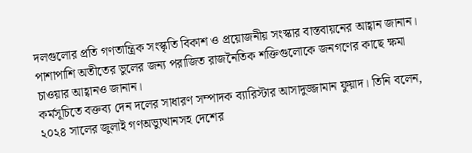দলগুলোর প্রতি গণতান্ত্রিক সংস্কৃতি বিকাশ ও প্রয়োজনীয় সংস্কার বাস্তবায়নের আহ্বান জানান। পাশাপাশি অতীতের ভুলের জন্য পরাজিত রাজনৈতিক শক্তিগুলোকে জনগণের কাছে ক্ষমা চাওয়ার আহ্বানও জানান।
কর্মসূচিতে বক্তব্য দেন দলের সাধারণ সম্পাদক ব্যারিস্টার আসাদুজ্জামান ফুয়াদ। তিনি বলেন, ২০২৪ সালের জুলাই গণঅভ্যুত্থানসহ দেশের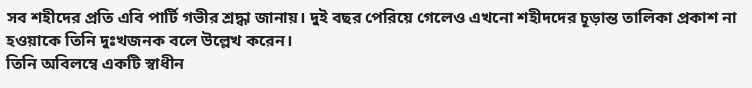সব শহীদের প্রতি এবি পার্টি গভীর শ্রদ্ধা জানায়। দুই বছর পেরিয়ে গেলেও এখনো শহীদদের চূড়ান্ত তালিকা প্রকাশ না হওয়াকে তিনি দুঃখজনক বলে উল্লেখ করেন।
তিনি অবিলম্বে একটি স্বাধীন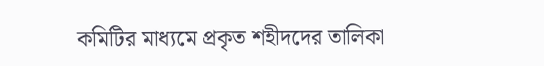কমিটির মাধ্যমে প্রকৃত শহীদদের তালিকা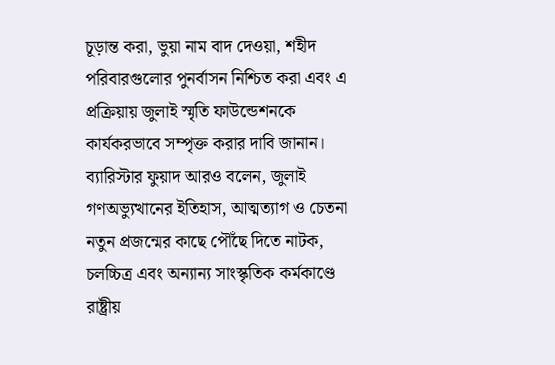চূড়ান্ত করা, ভুয়া নাম বাদ দেওয়া, শহীদ পরিবারগুলোর পুনর্বাসন নিশ্চিত করা এবং এ প্রক্রিয়ায় জুলাই স্মৃতি ফাউন্ডেশনকে কার্যকরভাবে সম্পৃক্ত করার দাবি জানান।
ব্যারিস্টার ফুয়াদ আরও বলেন, জুলাই গণঅভ্যুত্থানের ইতিহাস, আত্মত্যাগ ও চেতনা নতুন প্রজন্মের কাছে পৌঁছে দিতে নাটক, চলচ্চিত্র এবং অন্যান্য সাংস্কৃতিক কর্মকাণ্ডে রাষ্ট্রীয়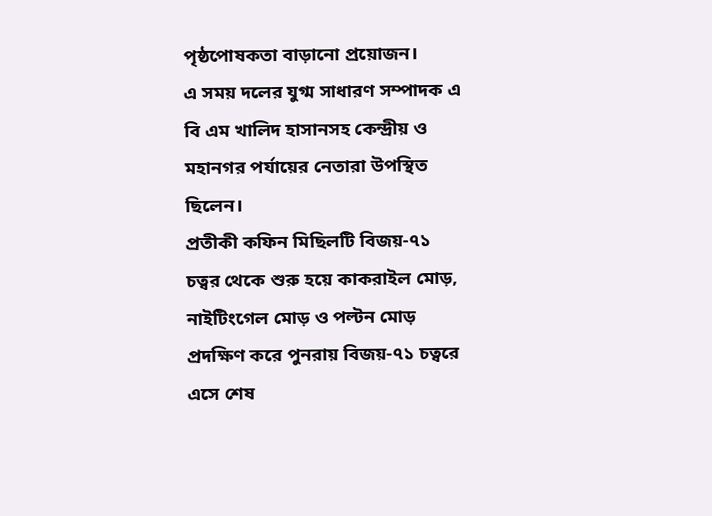পৃষ্ঠপোষকতা বাড়ানো প্রয়োজন।
এ সময় দলের যুগ্ম সাধারণ সম্পাদক এ বি এম খালিদ হাসানসহ কেন্দ্রীয় ও মহানগর পর্যায়ের নেতারা উপস্থিত ছিলেন।
প্রতীকী কফিন মিছিলটি বিজয়-৭১ চত্বর থেকে শুরু হয়ে কাকরাইল মোড়, নাইটিংগেল মোড় ও পল্টন মোড় প্রদক্ষিণ করে পুনরায় বিজয়-৭১ চত্বরে এসে শেষ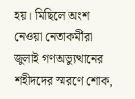হয়। মিছিলে অংশ নেওয়া নেতাকর্মীরা জুলাই গণঅভ্যুত্থানের শহীদদের স্মরণে শোক,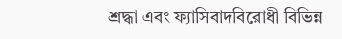শ্রদ্ধা এবং ফ্যাসিবাদবিরোধী বিভিন্ন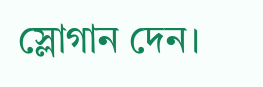স্লোগান দেন।